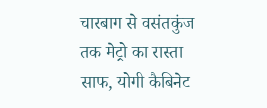चारबाग से वसंतकुंज तक मेट्रो का रास्ता साफ, योगी कैबिनेट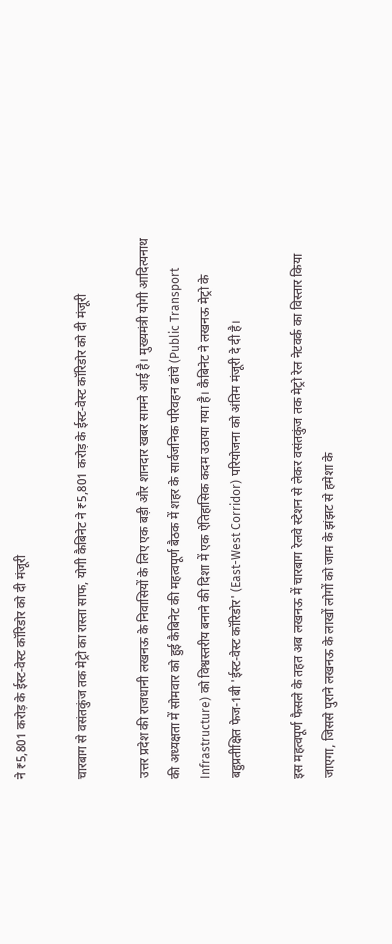ने ₹5,801 करोड़ के ईस्ट-वेस्ट कॉरिडोर को दी मंजूरी

चारबाग से वसंतकुंज तक मेट्रो का रास्ता साफ, योगी कैबिनेट ने ₹5,801 करोड़ के ईस्ट-वेस्ट कॉरिडोर को दी मंजूरी

उत्तर प्रदेश की राजधानी लखनऊ के निवासियों के लिए एक बड़ी और शानदार खबर सामने आई है। मुख्यमंत्री योगी आदित्यनाथ की अध्यक्षता में सोमवार को हुई कैबिनेट की महत्वपूर्ण बैठक में शहर के सार्वजनिक परिवहन ढांचे (Public Transport Infrastructure) को विश्वस्तरीय बनाने की दिशा में एक ऐतिहासिक कदम उठाया गया है। कैबिनेट ने लखनऊ मेट्रो के बहुप्रतीक्षित फेज-1बी 'ईस्ट-वेस्ट कॉरिडोर' (East-West Corridor) परियोजना को अंतिम मंजूरी दे दी है।

इस महत्वपूर्ण फैसले के तहत अब लखनऊ में चारबाग रेलवे स्टेशन से लेकर वसंतकुंज तक मेट्रो रेल नेटवर्क का विस्तार किया जाएगा, जिससे पुराने लखनऊ के लाखों लोगों को जाम के झंझट से हमेशा के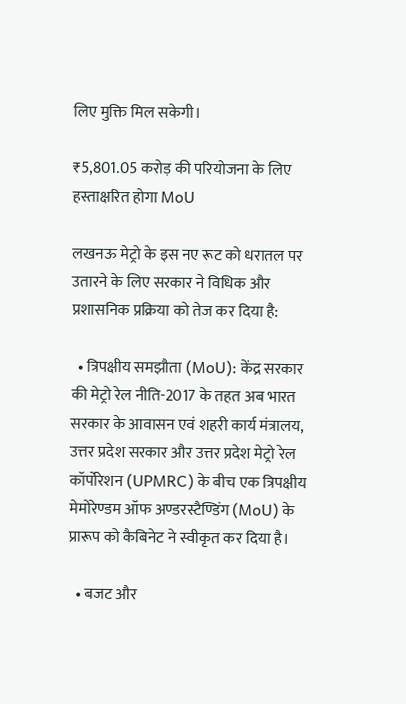लिए मुक्ति मिल सकेगी।

₹5,801.05 करोड़ की परियोजना के लिए हस्ताक्षरित होगा MoU

लखनऊ मेट्रो के इस नए रूट को धरातल पर उतारने के लिए सरकार ने विधिक और प्रशासनिक प्रक्रिया को तेज कर दिया है:

  • त्रिपक्षीय समझौता (MoU): केंद्र सरकार की मेट्रो रेल नीति-2017 के तहत अब भारत सरकार के आवासन एवं शहरी कार्य मंत्रालय, उत्तर प्रदेश सरकार और उत्तर प्रदेश मेट्रो रेल कॉर्पोरेशन (UPMRC) के बीच एक त्रिपक्षीय मेमोरेण्डम ऑफ अण्डरस्टैण्डिंग (MoU) के प्रारूप को कैबिनेट ने स्वीकृत कर दिया है।

  • बजट और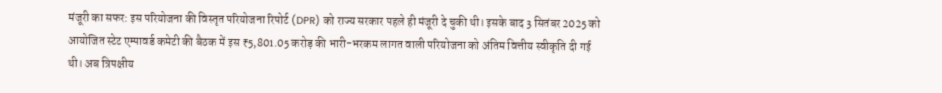मंजूरी का सफर: इस परियोजना की विस्तृत परियोजना रिपोर्ट (DPR) को राज्य सरकार पहले ही मंजूरी दे चुकी थी। इसके बाद 3 सितंबर 2025 को आयोजित स्टेट एम्पावर्ड कमेटी की बैठक में इस ₹5,801.05 करोड़ की भारी-भरकम लागत वाली परियोजना को अंतिम वित्तीय स्वीकृति दी गई थी। अब त्रिपक्षीय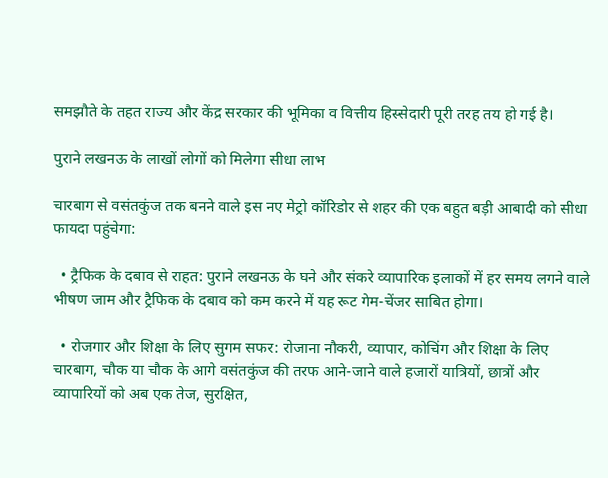समझौते के तहत राज्य और केंद्र सरकार की भूमिका व वित्तीय हिस्सेदारी पूरी तरह तय हो गई है।

पुराने लखनऊ के लाखों लोगों को मिलेगा सीधा लाभ

चारबाग से वसंतकुंज तक बनने वाले इस नए मेट्रो कॉरिडोर से शहर की एक बहुत बड़ी आबादी को सीधा फायदा पहुंचेगा:

  • ट्रैफिक के दबाव से राहत: पुराने लखनऊ के घने और संकरे व्यापारिक इलाकों में हर समय लगने वाले भीषण जाम और ट्रैफिक के दबाव को कम करने में यह रूट गेम-चेंजर साबित होगा।

  • रोजगार और शिक्षा के लिए सुगम सफर: रोजाना नौकरी, व्यापार, कोचिंग और शिक्षा के लिए चारबाग, चौक या चौक के आगे वसंतकुंज की तरफ आने-जाने वाले हजारों यात्रियों, छात्रों और व्यापारियों को अब एक तेज, सुरक्षित,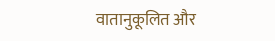वातानुकूलित और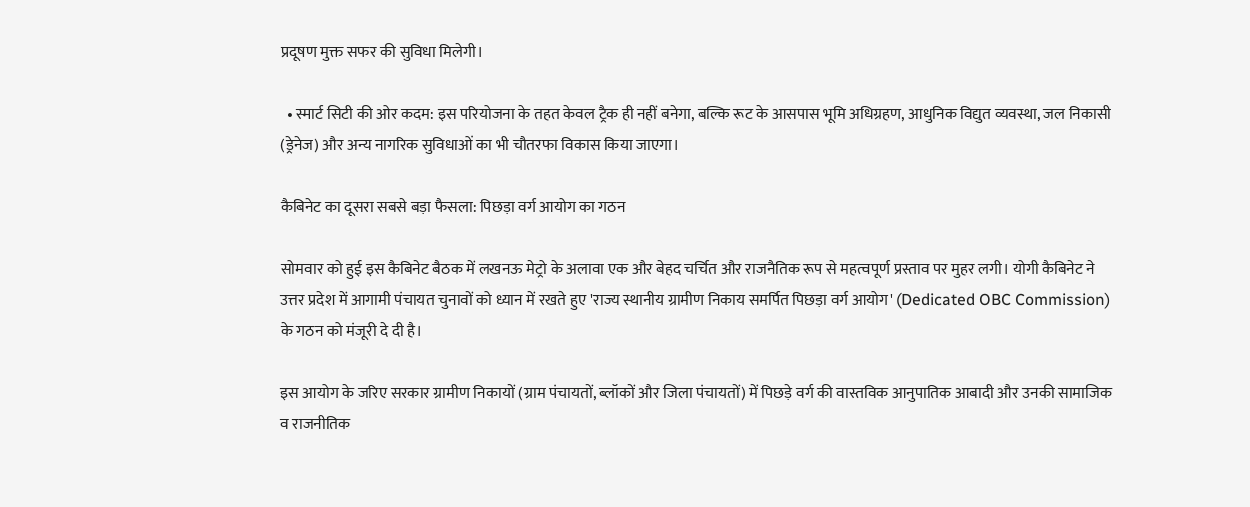प्रदूषण मुक्त सफर की सुविधा मिलेगी।

  • स्मार्ट सिटी की ओर कदम: इस परियोजना के तहत केवल ट्रैक ही नहीं बनेगा, बल्कि रूट के आसपास भूमि अधिग्रहण, आधुनिक विद्युत व्यवस्था, जल निकासी (ड्रेनेज) और अन्य नागरिक सुविधाओं का भी चौतरफा विकास किया जाएगा।

कैबिनेट का दूसरा सबसे बड़ा फैसला: पिछड़ा वर्ग आयोग का गठन

सोमवार को हुई इस कैबिनेट बैठक में लखनऊ मेट्रो के अलावा एक और बेहद चर्चित और राजनैतिक रूप से महत्वपूर्ण प्रस्ताव पर मुहर लगी। योगी कैबिनेट ने उत्तर प्रदेश में आगामी पंचायत चुनावों को ध्यान में रखते हुए 'राज्य स्थानीय ग्रामीण निकाय समर्पित पिछड़ा वर्ग आयोग' (Dedicated OBC Commission) के गठन को मंजूरी दे दी है।

इस आयोग के जरिए सरकार ग्रामीण निकायों (ग्राम पंचायतों, ब्लॉकों और जिला पंचायतों) में पिछड़े वर्ग की वास्तविक आनुपातिक आबादी और उनकी सामाजिक व राजनीतिक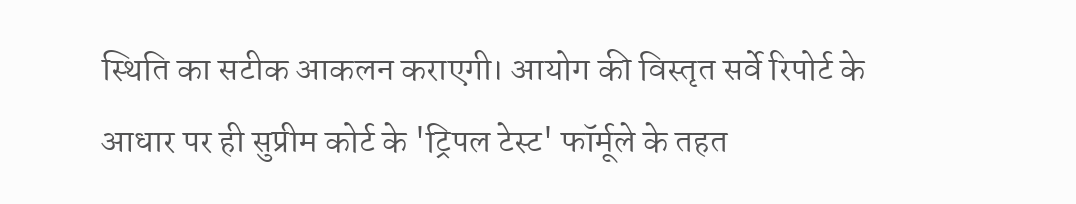स्थिति का सटीक आकलन कराएगी। आयोग की विस्तृत सर्वे रिपोर्ट के आधार पर ही सुप्रीम कोर्ट के 'ट्रिपल टेस्ट' फॉर्मूले के तहत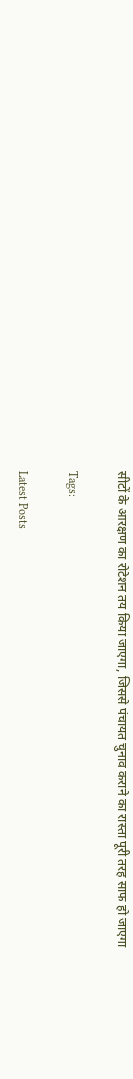सीटों के आरक्षण का रोटेशन तय किया जाएगा, जिससे पंचायत चुनाव कराने का रास्ता पूरी तरह साफ हो जाएगा

Tags:

Latest Posts